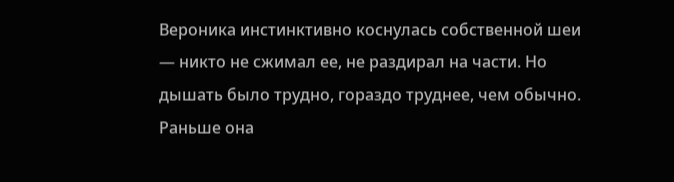Вероника инстинктивно коснулась собственной шеи — никто не сжимал ее, не раздирал на части. Но дышать было трудно, гораздо труднее, чем обычно. Раньше она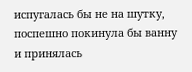испугалась бы не на шутку, поспешно покинула бы ванну и принялась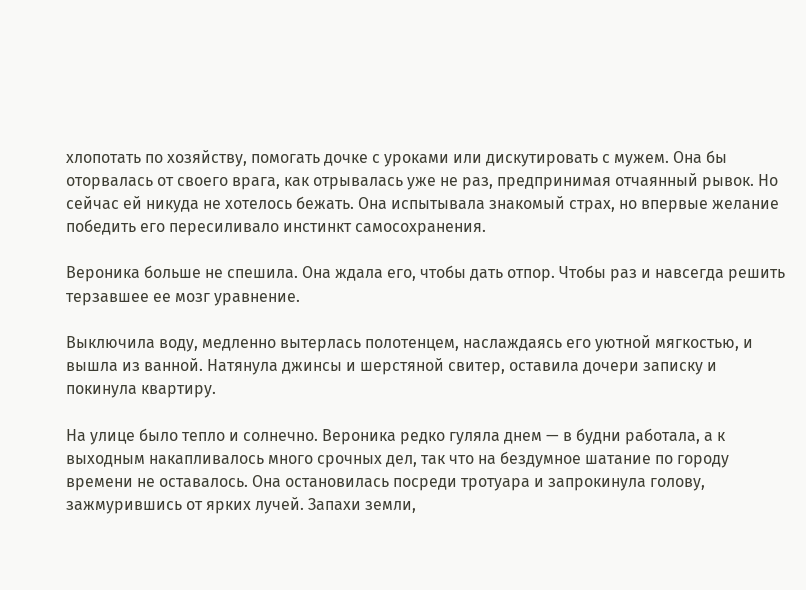хлопотать по хозяйству, помогать дочке с уроками или дискутировать с мужем. Она бы оторвалась от своего врага, как отрывалась уже не раз, предпринимая отчаянный рывок. Но сейчас ей никуда не хотелось бежать. Она испытывала знакомый страх, но впервые желание победить его пересиливало инстинкт самосохранения.

Вероника больше не спешила. Она ждала его, чтобы дать отпор. Чтобы раз и навсегда решить терзавшее ее мозг уравнение.

Выключила воду, медленно вытерлась полотенцем, наслаждаясь его уютной мягкостью, и вышла из ванной. Натянула джинсы и шерстяной свитер, оставила дочери записку и покинула квартиру.

На улице было тепло и солнечно. Вероника редко гуляла днем — в будни работала, а к выходным накапливалось много срочных дел, так что на бездумное шатание по городу времени не оставалось. Она остановилась посреди тротуара и запрокинула голову, зажмурившись от ярких лучей. Запахи земли,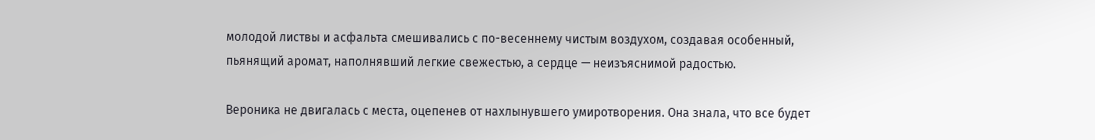молодой листвы и асфальта смешивались с по-весеннему чистым воздухом, создавая особенный, пьянящий аромат, наполнявший легкие свежестью, а сердце — неизъяснимой радостью.

Вероника не двигалась с места, оцепенев от нахлынувшего умиротворения. Она знала, что все будет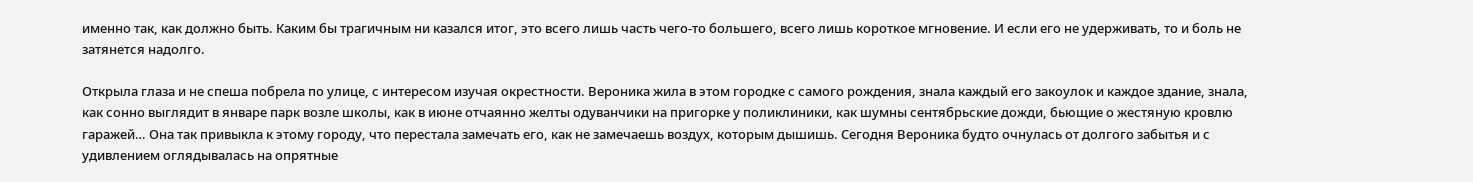именно так, как должно быть. Каким бы трагичным ни казался итог, это всего лишь часть чего-то большего, всего лишь короткое мгновение. И если его не удерживать, то и боль не затянется надолго.

Открыла глаза и не спеша побрела по улице, с интересом изучая окрестности. Вероника жила в этом городке с самого рождения, знала каждый его закоулок и каждое здание, знала, как сонно выглядит в январе парк возле школы, как в июне отчаянно желты одуванчики на пригорке у поликлиники, как шумны сентябрьские дожди, бьющие о жестяную кровлю гаражей… Она так привыкла к этому городу, что перестала замечать его, как не замечаешь воздух, которым дышишь. Сегодня Вероника будто очнулась от долгого забытья и с удивлением оглядывалась на опрятные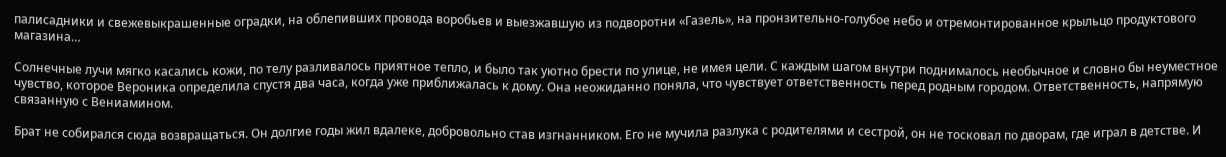палисадники и свежевыкрашенные оградки, на облепивших провода воробьев и выезжавшую из подворотни «Газель», на пронзительно-голубое небо и отремонтированное крыльцо продуктового магазина…

Солнечные лучи мягко касались кожи, по телу разливалось приятное тепло, и было так уютно брести по улице, не имея цели. С каждым шагом внутри поднималось необычное и словно бы неуместное чувство, которое Вероника определила спустя два часа, когда уже приближалась к дому. Она неожиданно поняла, что чувствует ответственность перед родным городом. Ответственность, напрямую связанную с Вениамином.

Брат не собирался сюда возвращаться. Он долгие годы жил вдалеке, добровольно став изгнанником. Его не мучила разлука с родителями и сестрой, он не тосковал по дворам, где играл в детстве. И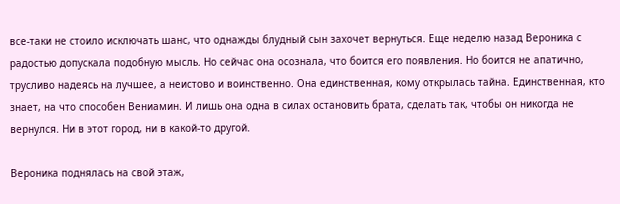все-таки не стоило исключать шанс, что однажды блудный сын захочет вернуться. Еще неделю назад Вероника с радостью допускала подобную мысль. Но сейчас она осознала, что боится его появления. Но боится не апатично, трусливо надеясь на лучшее, а неистово и воинственно. Она единственная, кому открылась тайна. Единственная, кто знает, на что способен Вениамин. И лишь она одна в силах остановить брата, сделать так, чтобы он никогда не вернулся. Ни в этот город, ни в какой-то другой.

Вероника поднялась на свой этаж,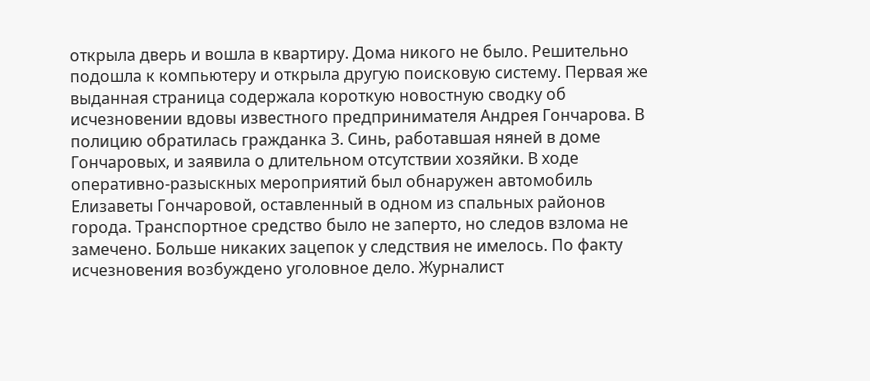открыла дверь и вошла в квартиру. Дома никого не было. Решительно подошла к компьютеру и открыла другую поисковую систему. Первая же выданная страница содержала короткую новостную сводку об исчезновении вдовы известного предпринимателя Андрея Гончарова. В полицию обратилась гражданка З. Синь, работавшая няней в доме Гончаровых, и заявила о длительном отсутствии хозяйки. В ходе оперативно-разыскных мероприятий был обнаружен автомобиль Елизаветы Гончаровой, оставленный в одном из спальных районов города. Транспортное средство было не заперто, но следов взлома не замечено. Больше никаких зацепок у следствия не имелось. По факту исчезновения возбуждено уголовное дело. Журналист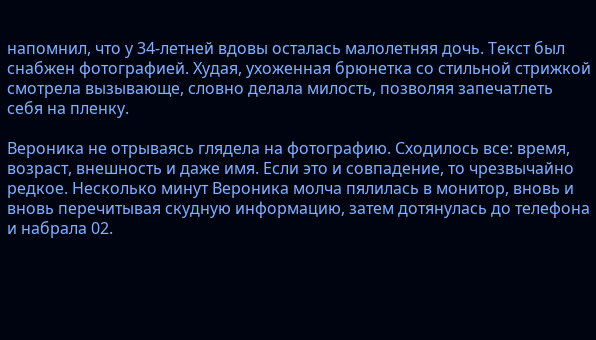напомнил, что у 34-летней вдовы осталась малолетняя дочь. Текст был снабжен фотографией. Худая, ухоженная брюнетка со стильной стрижкой смотрела вызывающе, словно делала милость, позволяя запечатлеть себя на пленку.

Вероника не отрываясь глядела на фотографию. Сходилось все: время, возраст, внешность и даже имя. Если это и совпадение, то чрезвычайно редкое. Несколько минут Вероника молча пялилась в монитор, вновь и вновь перечитывая скудную информацию, затем дотянулась до телефона и набрала 02.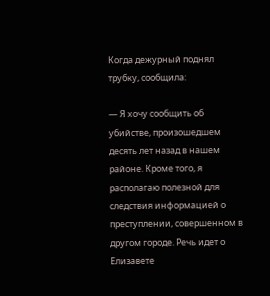Когда дежурный поднял трубку, сообщила:

— Я хочу сообщить об убийстве, произошедшем десять лет назад в нашем районе. Кроме того, я располагаю полезной для следствия информацией о преступлении, совершенном в другом городе. Речь идет о Елизавете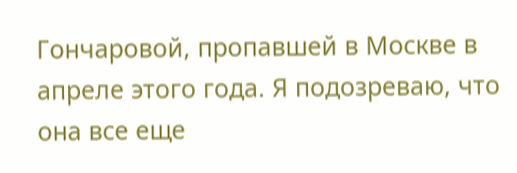Гончаровой, пропавшей в Москве в апреле этого года. Я подозреваю, что она все еще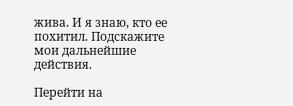жива. И я знаю, кто ее похитил. Подскажите мои дальнейшие действия.

Перейти на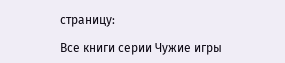страницу:

Все книги серии Чужие игры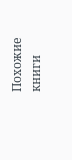Похожие книги